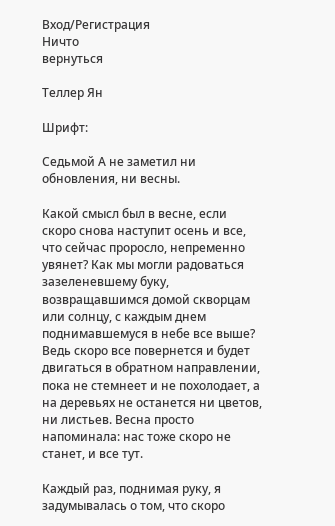Вход/Регистрация
Ничто
вернуться

Теллер Ян

Шрифт:

Седьмой А не заметил ни обновления, ни весны.

Какой смысл был в весне, если скоро снова наступит осень и все, что сейчас проросло, непременно увянет? Как мы могли радоваться зазеленевшему буку, возвращавшимся домой скворцам или солнцу, с каждым днем поднимавшемуся в небе все выше? Ведь скоро все повернется и будет двигаться в обратном направлении, пока не стемнеет и не похолодает, а на деревьях не останется ни цветов, ни листьев. Весна просто напоминала: нас тоже скоро не станет, и все тут.

Каждый раз, поднимая руку, я задумывалась о том, что скоро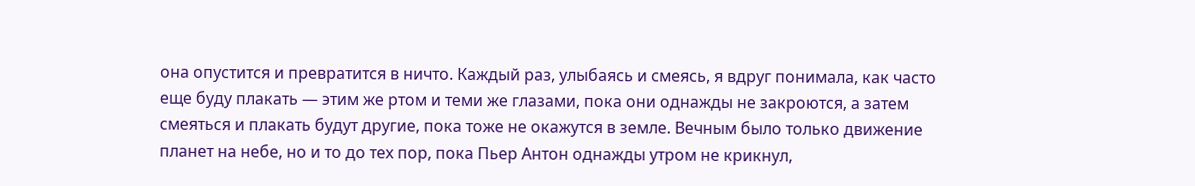она опустится и превратится в ничто. Каждый раз, улыбаясь и смеясь, я вдруг понимала, как часто еще буду плакать — этим же ртом и теми же глазами, пока они однажды не закроются, а затем смеяться и плакать будут другие, пока тоже не окажутся в земле. Вечным было только движение планет на небе, но и то до тех пор, пока Пьер Антон однажды утром не крикнул,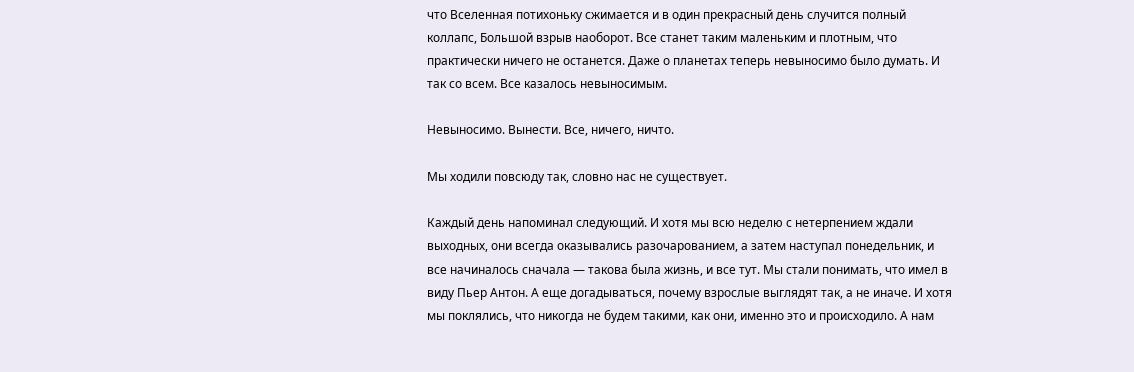что Вселенная потихоньку сжимается и в один прекрасный день случится полный коллапс, Большой взрыв наоборот. Все станет таким маленьким и плотным, что практически ничего не останется. Даже о планетах теперь невыносимо было думать. И так со всем. Все казалось невыносимым.

Невыносимо. Вынести. Все, ничего, ничто.

Мы ходили повсюду так, словно нас не существует.

Каждый день напоминал следующий. И хотя мы всю неделю с нетерпением ждали выходных, они всегда оказывались разочарованием, а затем наступал понедельник, и все начиналось сначала — такова была жизнь, и все тут. Мы стали понимать, что имел в виду Пьер Антон. А еще догадываться, почему взрослые выглядят так, а не иначе. И хотя мы поклялись, что никогда не будем такими, как они, именно это и происходило. А нам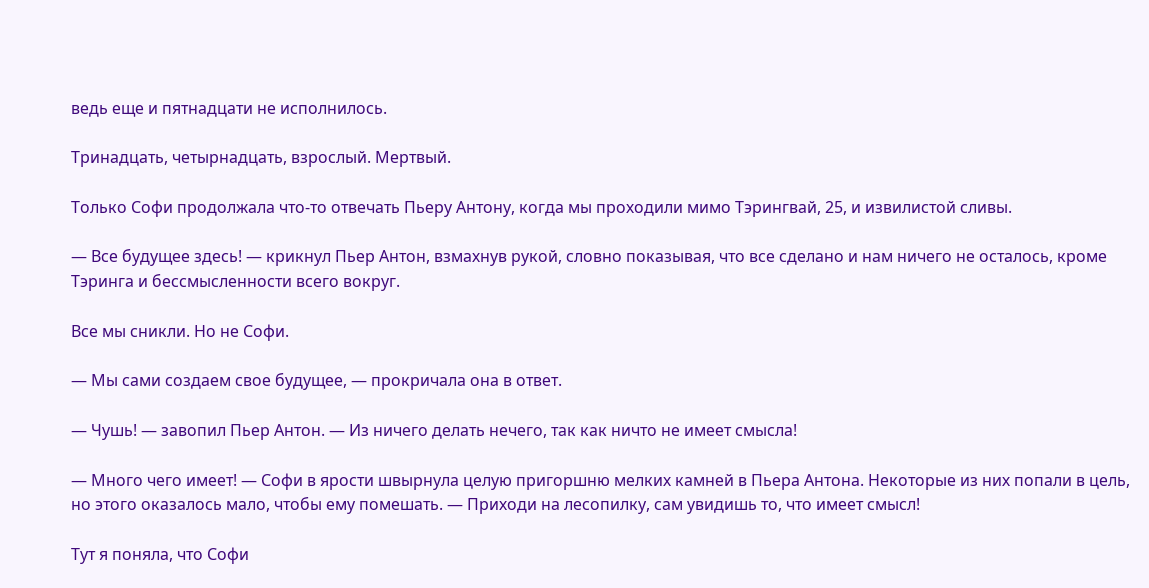ведь еще и пятнадцати не исполнилось.

Тринадцать, четырнадцать, взрослый. Мертвый.

Только Софи продолжала что-то отвечать Пьеру Антону, когда мы проходили мимо Тэрингвай, 25, и извилистой сливы.

— Все будущее здесь! — крикнул Пьер Антон, взмахнув рукой, словно показывая, что все сделано и нам ничего не осталось, кроме Тэринга и бессмысленности всего вокруг.

Все мы сникли. Но не Софи.

— Мы сами создаем свое будущее, — прокричала она в ответ.

— Чушь! — завопил Пьер Антон. — Из ничего делать нечего, так как ничто не имеет смысла!

— Много чего имеет! — Софи в ярости швырнула целую пригоршню мелких камней в Пьера Антона. Некоторые из них попали в цель, но этого оказалось мало, чтобы ему помешать. — Приходи на лесопилку, сам увидишь то, что имеет смысл!

Тут я поняла, что Софи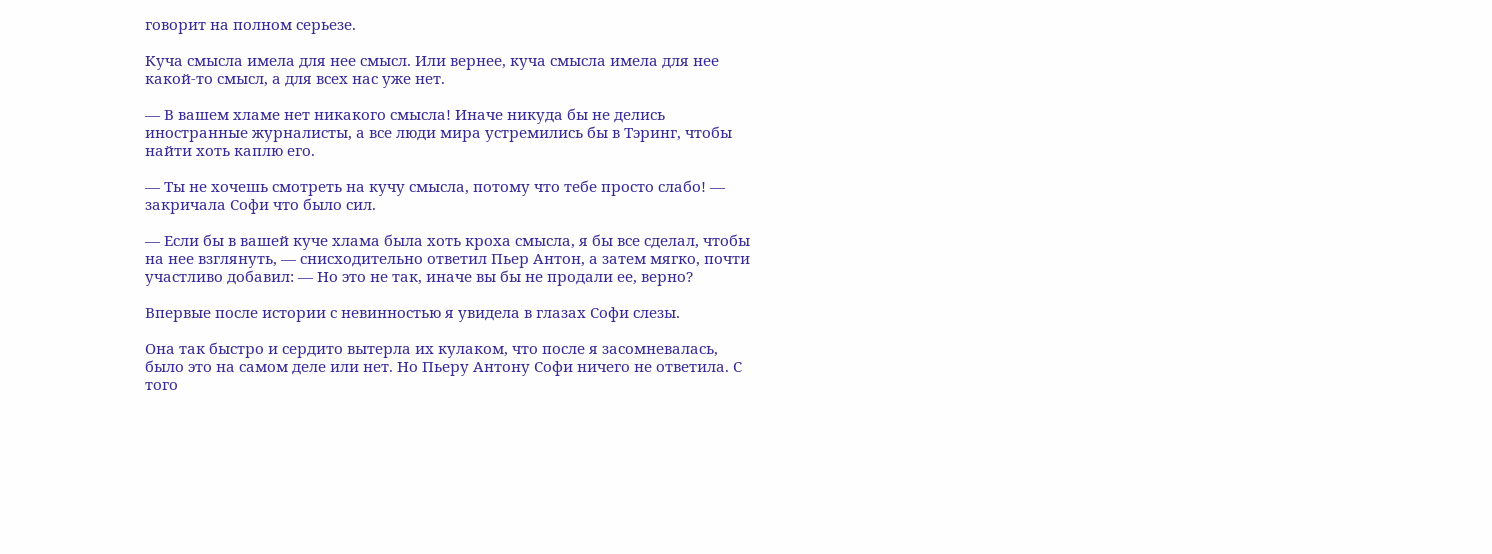говорит на полном серьезе.

Куча смысла имела для нее смысл. Или вернее, куча смысла имела для нее какой-то смысл, а для всех нас уже нет.

— В вашем хламе нет никакого смысла! Иначе никуда бы не делись иностранные журналисты, а все люди мира устремились бы в Тэринг, чтобы найти хоть каплю его.

— Ты не хочешь смотреть на кучу смысла, потому что тебе просто слабо! — закричала Софи что было сил.

— Если бы в вашей куче хлама была хоть кроха смысла, я бы все сделал, чтобы на нее взглянуть, — снисходительно ответил Пьер Антон, а затем мягко, почти участливо добавил: — Но это не так, иначе вы бы не продали ее, верно?

Впервые после истории с невинностью я увидела в глазах Софи слезы.

Она так быстро и сердито вытерла их кулаком, что после я засомневалась, было это на самом деле или нет. Но Пьеру Антону Софи ничего не ответила. С того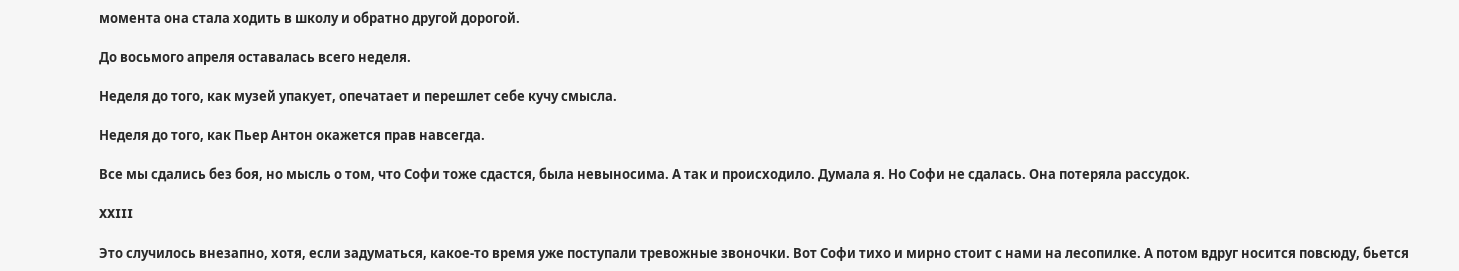момента она стала ходить в школу и обратно другой дорогой.

До восьмого апреля оставалась всего неделя.

Неделя до того, как музей упакует, опечатает и перешлет себе кучу смысла.

Неделя до того, как Пьер Антон окажется прав навсегда.

Все мы сдались без боя, но мысль о том, что Софи тоже сдастся, была невыносима. А так и происходило. Думала я. Но Софи не сдалась. Она потеряла рассудок.

XXIII

Это случилось внезапно, хотя, если задуматься, какое-то время уже поступали тревожные звоночки. Вот Софи тихо и мирно стоит с нами на лесопилке. А потом вдруг носится повсюду, бьется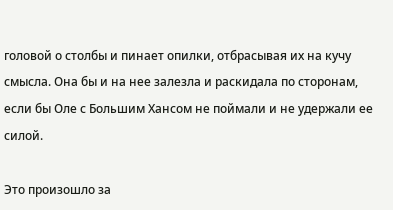головой о столбы и пинает опилки, отбрасывая их на кучу смысла. Она бы и на нее залезла и раскидала по сторонам, если бы Оле с Большим Хансом не поймали и не удержали ее силой.

Это произошло за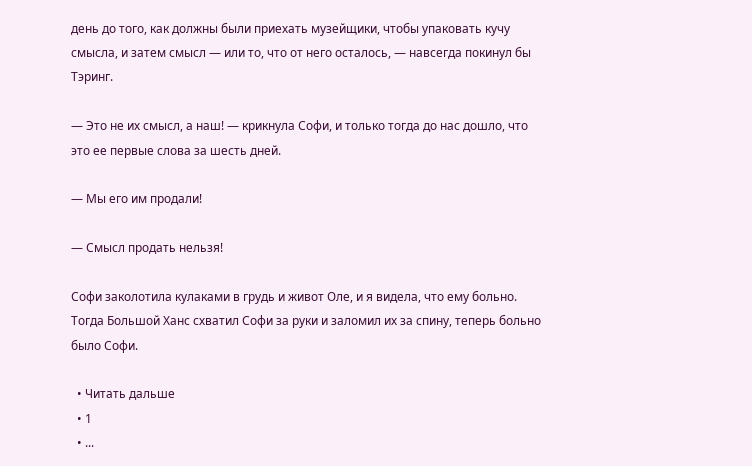день до того, как должны были приехать музейщики, чтобы упаковать кучу смысла, и затем смысл — или то, что от него осталось, — навсегда покинул бы Тэринг.

— Это не их смысл, а наш! — крикнула Софи, и только тогда до нас дошло, что это ее первые слова за шесть дней.

— Мы его им продали!

— Смысл продать нельзя!

Софи заколотила кулаками в грудь и живот Оле, и я видела, что ему больно. Тогда Большой Ханс схватил Софи за руки и заломил их за спину, теперь больно было Софи.

  • Читать дальше
  • 1
  • ...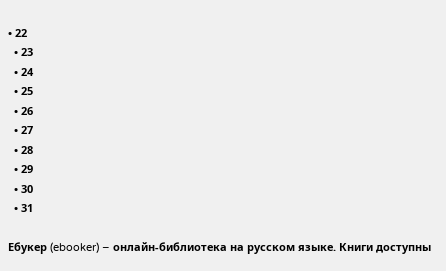• 22
  • 23
  • 24
  • 25
  • 26
  • 27
  • 28
  • 29
  • 30
  • 31

Ебукер (ebooker) – онлайн-библиотека на русском языке. Книги доступны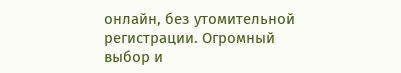онлайн, без утомительной регистрации. Огромный выбор и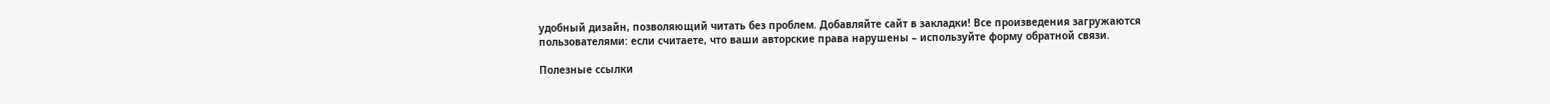удобный дизайн, позволяющий читать без проблем. Добавляйте сайт в закладки! Все произведения загружаются пользователями: если считаете, что ваши авторские права нарушены – используйте форму обратной связи.

Полезные ссылки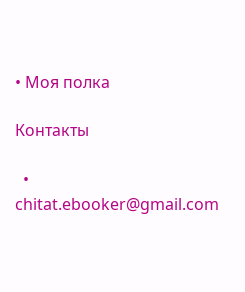• Моя полка

Контакты

  • chitat.ebooker@gmail.com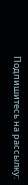Подпишитесь на рассылку: